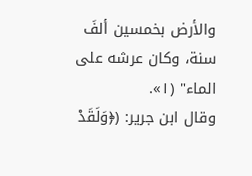والأرض بخمسين ألفَ سنة، وكان عرشه على الماء" (١».
وقال ابن جرير: (﴿وَلَقَدْ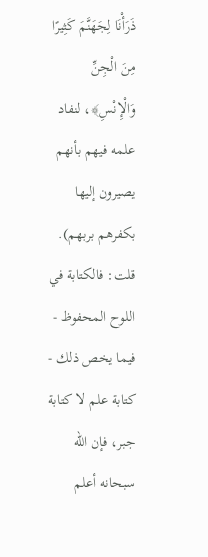ذَرَأْنَا لِجَهَنَّمَ كَثِيرًا مِنَ الْجِنِّ وَالْإِنْسِ﴾، لنفاد علمه فيهم بأنهم يصيرون إليها بكفرهم بربهم).
قلت: فالكتابة في اللوح المحفوظ - فيما يخص ذلك - كتابة علم لا كتابة جبر، فإن الله سبحانه أعلم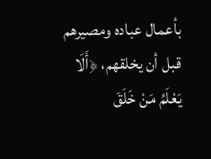بأعمال عباده ومصيرهم قبل أن يخلقهم، ﴿أَلَا يَعْلَمُ مَنْ خَلَقَ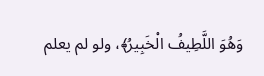وَهُوَ اللَّطِيفُ الْخَبِيرُ﴾، ولو لم يعلم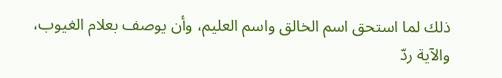ذلك لما استحق اسم الخالق واسم العليم، وأن يوصف بعلام الغيوب، والآية ردّ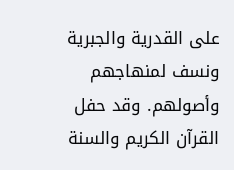على القدرية والجبرية ونسف لمنهاجهم وأصولهم. وقد حفل القرآن الكريم والسنة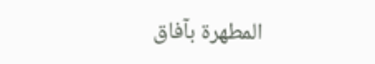المطهرة بآفاق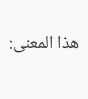هذا المعنى: